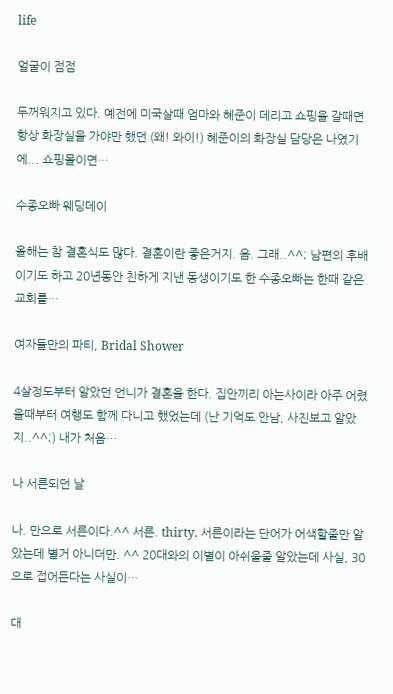life

얼굴이 점점

두꺼워지고 있다. 예전에 미국살때 엄마와 혜준이 데리고 쇼핑을 갈때면 항상 화장실을 가야만 했던 (왜! 와이!) 혜준이의 화장실 담당은 나였기에... 쇼핑몰이면…

수종오빠 웨딩데이

올해는 참 결혼식도 많다. 결혼이란 좋은거지. 음. 그래..^^; 남편의 후배이기도 하고 20년동안 친하게 지낸 동생이기도 한 수종오빠는 한때 같은 교회를…

여자들만의 파티, Bridal Shower

4살정도부터 알았던 언니가 결혼을 한다. 집안끼리 아는사이라 아주 어렸을때부터 여행도 함께 다니고 했었는데 (난 기억도 안남, 사진보고 알았지..^^;) 내가 처음…

나 서른되던 날

나. 만으로 서른이다.^^ 서른. thirty. 서른이라는 단어가 어색할줄만 알았는데 별거 아니더만. ^^ 20대와의 이별이 아쉬울줄 알았는데 사실, 30으로 접어든다는 사실이…

대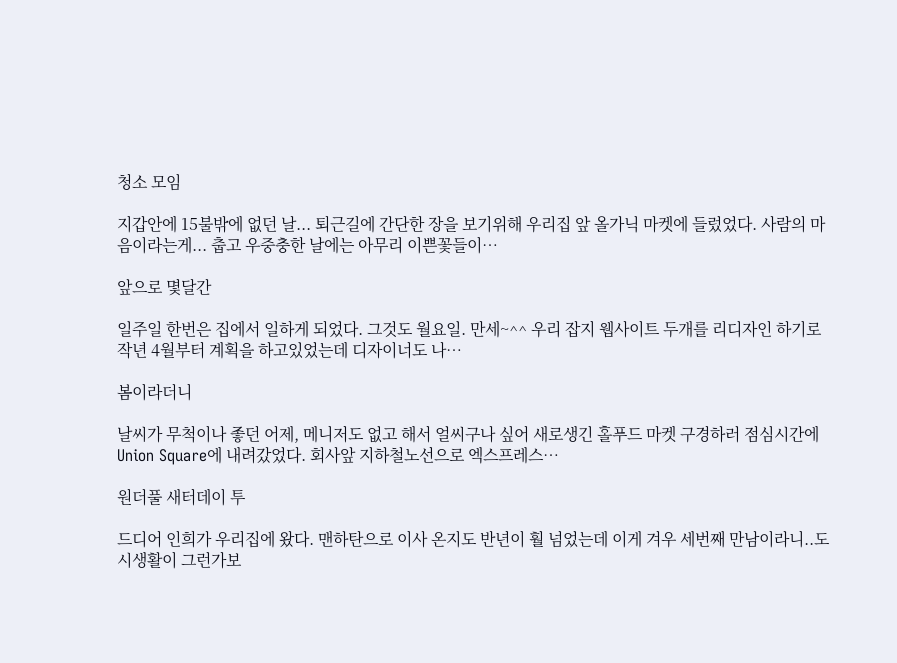청소 모임

지갑안에 15불밖에 없던 날... 퇴근길에 간단한 장을 보기위해 우리집 앞 올가닉 마켓에 들렀었다. 사람의 마음이라는게... 춥고 우중충한 날에는 아무리 이쁜꽃들이…

앞으로 몇달간

일주일 한번은 집에서 일하게 되었다. 그것도 월요일. 만세~^^ 우리 잡지 웹사이트 두개를 리디자인 하기로 작년 4월부터 계획을 하고있었는데 디자이너도 나…

봄이라더니

날씨가 무척이나 좋던 어제, 메니저도 없고 해서 얼씨구나 싶어 새로생긴 홀푸드 마켓 구경하러 점심시간에 Union Square에 내려갔었다. 회사앞 지하철노선으로 엑스프레스…

원더풀 새터데이 투

드디어 인희가 우리집에 왔다. 맨하탄으로 이사 온지도 반년이 훨 넘었는데 이게 겨우 세번째 만남이라니..도시생활이 그런가보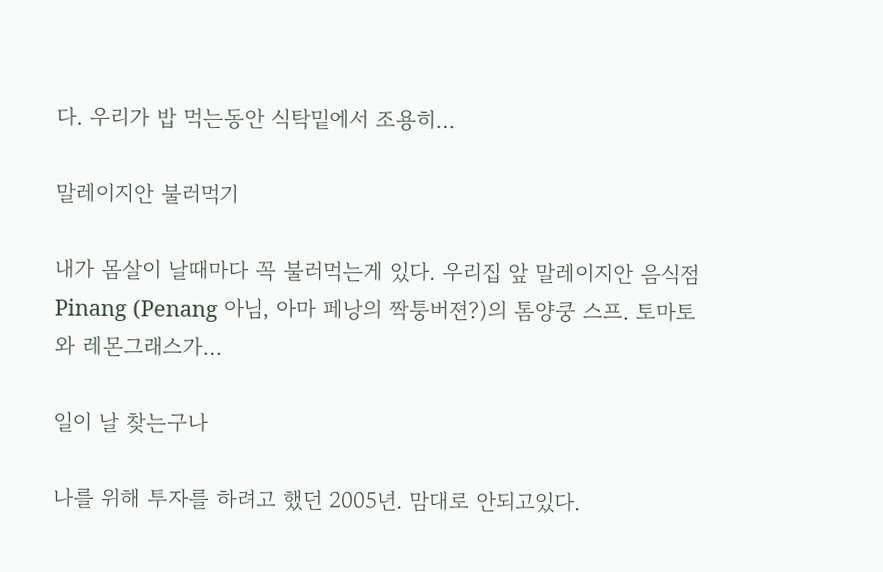다. 우리가 밥 먹는동안 식탁밑에서 조용히…

말레이지안 불러먹기

내가 몸살이 날때마다 꼭 불러먹는게 있다. 우리집 앞 말레이지안 음식점 Pinang (Penang 아님, 아마 페낭의 짝퉁버젼?)의 톰양쿵 스프. 토마토와 레몬그래스가…

일이 날 찾는구나

나를 위해 투자를 하려고 했던 2005년. 맘대로 안되고있다.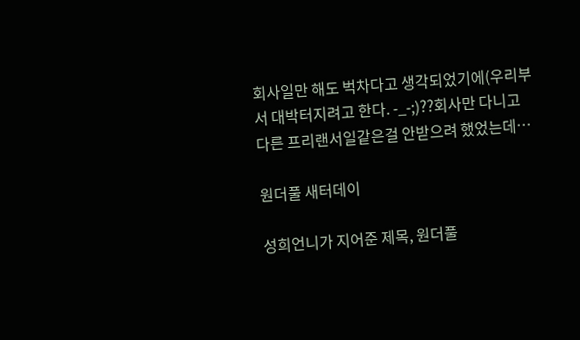회사일만 해도 벅차다고 생각되었기에(우리부서 대박터지려고 한다. -_-;)??회사만 다니고 다른 프리랜서일같은걸 안받으려 했었는데…

원더풀 새터데이

성희언니가 지어준 제목, 원더풀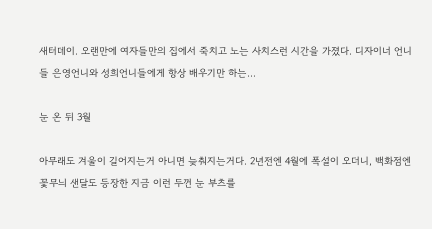새터데이. 오랜만에 여자들만의 집에서 죽치고 노는 사치스런 시간을 가졌다. 디자이너 언니들 은영언니와 성희언니들에게 항상 배우기만 하는…

눈 온 뒤 3월

아무래도 겨울이 길어지는거 아니면 늦춰지는거다. 2년전엔 4월에 폭설이 오더니, 백화점엔 꽃무늬 샌달도 등장한 지금 이런 두껀 눈 부츠를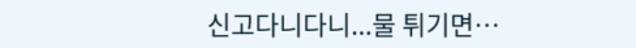신고다니다니...물 튀기면…